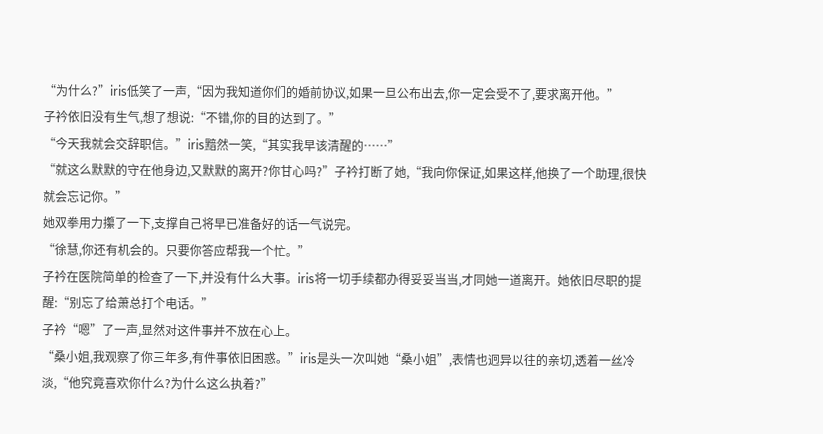“为什么?”iris低笑了一声,“因为我知道你们的婚前协议,如果一旦公布出去,你一定会受不了,要求离开他。”
子衿依旧没有生气,想了想说:“不错,你的目的达到了。”
“今天我就会交辞职信。”iris黯然一笑,“其实我早该清醒的……”
“就这么默默的守在他身边,又默默的离开?你甘心吗?”子衿打断了她,“我向你保证,如果这样,他换了一个助理,很快就会忘记你。”
她双拳用力攥了一下,支撑自己将早已准备好的话一气说完。
“徐慧,你还有机会的。只要你答应帮我一个忙。”
子衿在医院简单的检查了一下,并没有什么大事。iris将一切手续都办得妥妥当当,才同她一道离开。她依旧尽职的提醒:“别忘了给萧总打个电话。”
子衿“嗯”了一声,显然对这件事并不放在心上。
“桑小姐,我观察了你三年多,有件事依旧困惑。”iris是头一次叫她“桑小姐”,表情也迥异以往的亲切,透着一丝冷淡,“他究竟喜欢你什么?为什么这么执着?”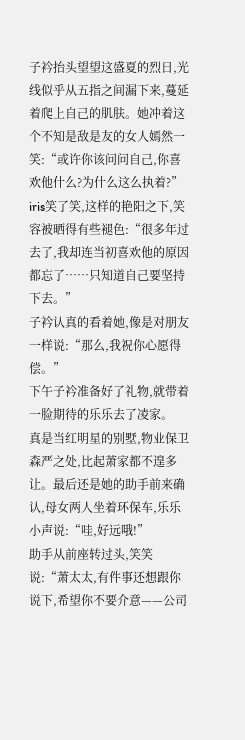子衿抬头望望这盛夏的烈日,光线似乎从五指之间漏下来,蔓延着爬上自己的肌肤。她冲着这个不知是敌是友的女人嫣然一笑:“或许你该问问自己,你喜欢他什么?为什么这么执着?”
iris笑了笑,这样的艳阳之下,笑容被晒得有些褪色:“很多年过去了,我却连当初喜欢他的原因都忘了……只知道自己要坚持下去。”
子衿认真的看着她,像是对朋友一样说:“那么,我祝你心愿得偿。”
下午子衿准备好了礼物,就带着一脸期待的乐乐去了凌家。
真是当红明星的别墅,物业保卫森严之处,比起萧家都不遑多让。最后还是她的助手前来确认,母女两人坐着环保车,乐乐小声说:“哇,好远哦!”
助手从前座转过头,笑笑说:“萧太太,有件事还想跟你说下,希望你不要介意——公司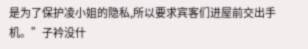是为了保护凌小姐的隐私,所以要求宾客们进屋前交出手机。”子衿没什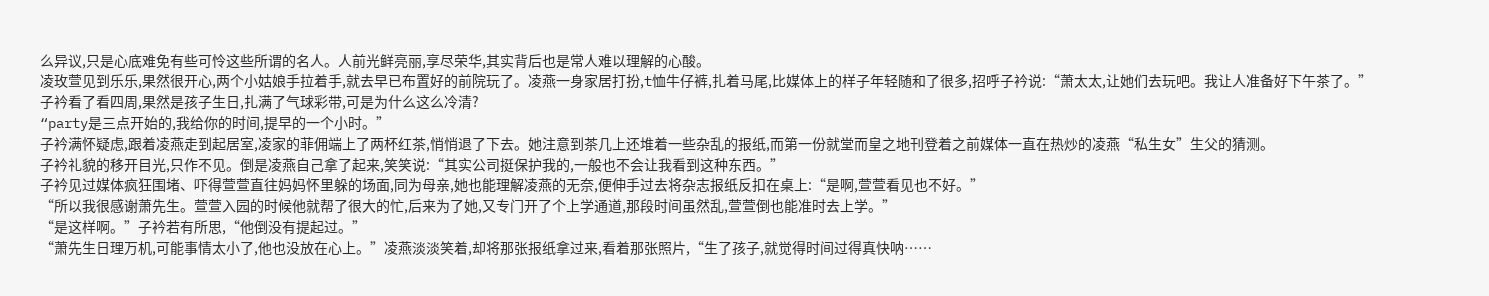么异议,只是心底难免有些可怜这些所谓的名人。人前光鲜亮丽,享尽荣华,其实背后也是常人难以理解的心酸。
凌玫萱见到乐乐,果然很开心,两个小姑娘手拉着手,就去早已布置好的前院玩了。凌燕一身家居打扮,t恤牛仔裤,扎着马尾,比媒体上的样子年轻随和了很多,招呼子衿说:“萧太太,让她们去玩吧。我让人准备好下午茶了。”
子衿看了看四周,果然是孩子生日,扎满了气球彩带,可是为什么这么冷清?
“party是三点开始的,我给你的时间,提早的一个小时。”
子衿满怀疑虑,跟着凌燕走到起居室,凌家的菲佣端上了两杯红茶,悄悄退了下去。她注意到茶几上还堆着一些杂乱的报纸,而第一份就堂而皇之地刊登着之前媒体一直在热炒的凌燕“私生女”生父的猜测。
子衿礼貌的移开目光,只作不见。倒是凌燕自己拿了起来,笑笑说:“其实公司挺保护我的,一般也不会让我看到这种东西。”
子衿见过媒体疯狂围堵、吓得萱萱直往妈妈怀里躲的场面,同为母亲,她也能理解凌燕的无奈,便伸手过去将杂志报纸反扣在桌上:“是啊,萱萱看见也不好。”
“所以我很感谢萧先生。萱萱入园的时候他就帮了很大的忙,后来为了她,又专门开了个上学通道,那段时间虽然乱,萱萱倒也能准时去上学。”
“是这样啊。”子衿若有所思,“他倒没有提起过。”
“萧先生日理万机,可能事情太小了,他也没放在心上。”凌燕淡淡笑着,却将那张报纸拿过来,看着那张照片,“生了孩子,就觉得时间过得真快呐……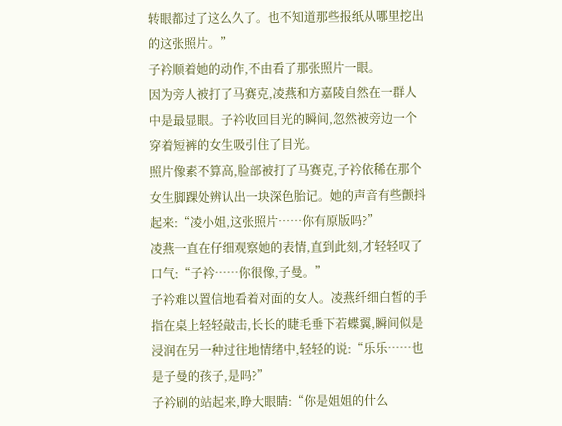转眼都过了这么久了。也不知道那些报纸从哪里挖出的这张照片。”
子衿顺着她的动作,不由看了那张照片一眼。
因为旁人被打了马赛克,凌燕和方嘉陵自然在一群人中是最显眼。子衿收回目光的瞬间,忽然被旁边一个穿着短裤的女生吸引住了目光。
照片像素不算高,脸部被打了马赛克,子衿依稀在那个女生脚踝处辨认出一块深色胎记。她的声音有些颤抖起来:“凌小姐,这张照片……你有原版吗?”
凌燕一直在仔细观察她的表情,直到此刻,才轻轻叹了口气:“子衿……你很像,子曼。”
子衿难以置信地看着对面的女人。凌燕纤细白皙的手指在桌上轻轻敲击,长长的睫毛垂下若蝶翼,瞬间似是浸润在另一种过往地情绪中,轻轻的说:“乐乐……也是子曼的孩子,是吗?”
子衿刷的站起来,睁大眼睛:“你是姐姐的什么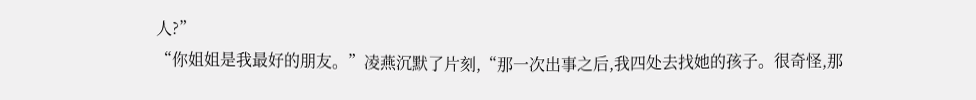人?”
“你姐姐是我最好的朋友。”凌燕沉默了片刻,“那一次出事之后,我四处去找她的孩子。很奇怪,那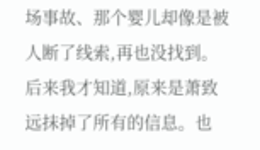场事故、那个婴儿却像是被人断了线索,再也没找到。后来我才知道,原来是萧致远抹掉了所有的信息。也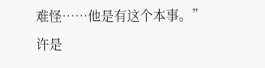难怪……他是有这个本事。”
许是